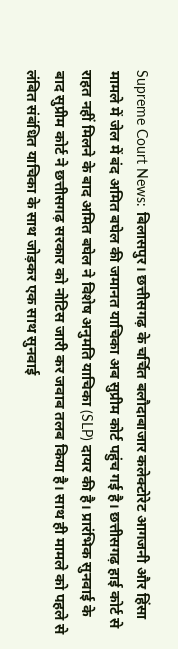Supreme Court News: बिलासपुर। छत्तीसगढ़ के चर्चित बलौदाबाजार कलेक्टोरेट आगजनी और हिंसा मामले में जेल में बंद अमित बघेल की जमानत याचिका अब सुप्रीम कोर्ट पहुंच गई है। छत्तीसगढ़ हाई कोर्ट से राहत नहीं मिलने के बाद अमित बघेल ने विशेष अनुमति याचिका (SLP) दायर की है। प्रारंभिक सुनवाई के बाद सुप्रीम कोर्ट ने छत्तीसगढ़ सरकार को नोटिस जारी कर जवाब तलब किया है। साथ ही मामले को पहले से लंबित संबंधित याचिका के साथ जोड़कर एक साथ सुनवाई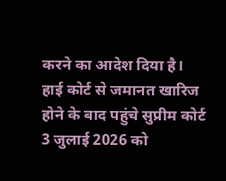करने का आदेश दिया है।
हाई कोर्ट से जमानत खारिज होने के बाद पहुंचे सुप्रीम कोर्ट
3 जुलाई 2026 को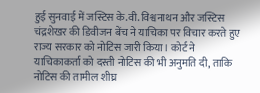हुई सुनवाई में जस्टिस के.वी. विश्वनाथन और जस्टिस चंद्रशेखर की डिवीजन बेंच ने याचिका पर विचार करते हुए राज्य सरकार को नोटिस जारी किया। कोर्ट ने याचिकाकर्ता को दस्ती नोटिस की भी अनुमति दी, ताकि नोटिस की तामील शीघ्र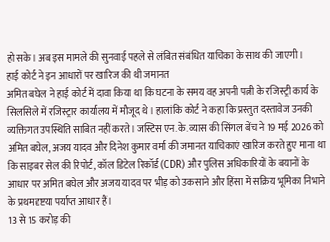हो सके। अब इस मामले की सुनवाई पहले से लंबित संबंधित याचिका के साथ की जाएगी।
हाई कोर्ट ने इन आधारों पर खारिज की थी जमानत
अमित बघेल ने हाई कोर्ट में दावा किया था कि घटना के समय वह अपनी पत्नी के रजिस्ट्री कार्य के सिलसिले में रजिस्ट्रार कार्यालय में मौजूद थे। हालांकि कोर्ट ने कहा कि प्रस्तुत दस्तावेज उनकी व्यक्तिगत उपस्थिति साबित नहीं करते। जस्टिस एन.के. व्यास की सिंगल बेंच ने 19 मई 2026 को अमित बघेल, अजय यादव और दिनेश कुमार वर्मा की जमानत याचिकाएं खारिज करते हुए माना था कि साइबर सेल की रिपोर्ट, कॉल डिटेल रिकॉर्ड (CDR) और पुलिस अधिकारियों के बयानों के आधार पर अमित बघेल और अजय यादव पर भीड़ को उकसाने और हिंसा में सक्रिय भूमिका निभाने के प्रथमदृष्टया पर्याप्त आधार हैं।
13 से 15 करोड़ की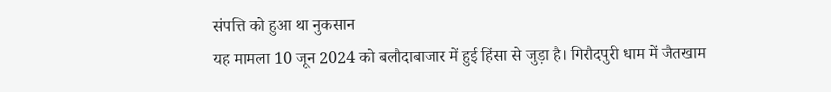संपत्ति को हुआ था नुकसान
यह मामला 10 जून 2024 को बलौदाबाजार में हुई हिंसा से जुड़ा है। गिरौदपुरी धाम में जैतखाम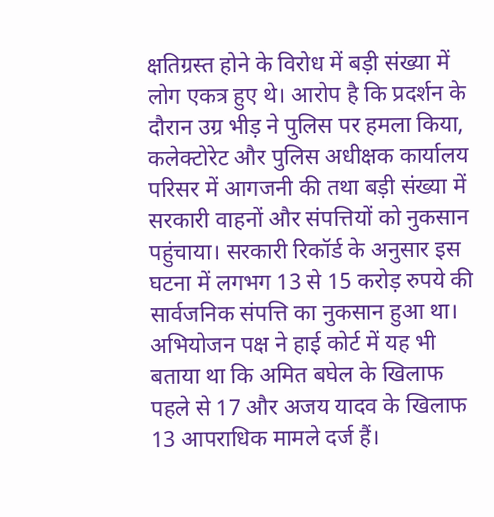क्षतिग्रस्त होने के विरोध में बड़ी संख्या में लोग एकत्र हुए थे। आरोप है कि प्रदर्शन के दौरान उग्र भीड़ ने पुलिस पर हमला किया, कलेक्टोरेट और पुलिस अधीक्षक कार्यालय परिसर में आगजनी की तथा बड़ी संख्या में सरकारी वाहनों और संपत्तियों को नुकसान पहुंचाया। सरकारी रिकॉर्ड के अनुसार इस घटना में लगभग 13 से 15 करोड़ रुपये की सार्वजनिक संपत्ति का नुकसान हुआ था।
अभियोजन पक्ष ने हाई कोर्ट में यह भी बताया था कि अमित बघेल के खिलाफ पहले से 17 और अजय यादव के खिलाफ 13 आपराधिक मामले दर्ज हैं।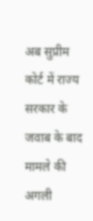अब सुप्रीम कोर्ट में राज्य सरकार के जवाब के बाद मामले की अगली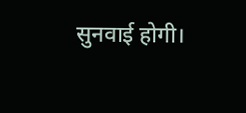सुनवाई होगी।